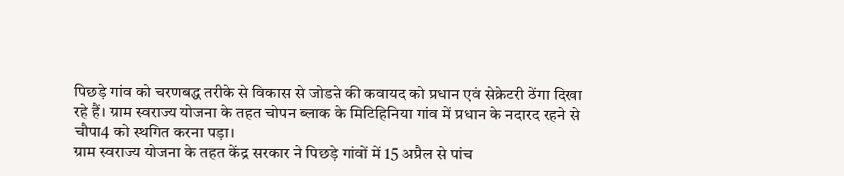पिछड़े गांव को चरणबद्ध तरीके से विकास से जोडऩे की कवायद को प्रधान एवं सेक्रेटरी ठेंगा दिखा रहे हैं। ग्राम स्वराज्य योजना के तहत चोपन ब्लाक के मिटिहिनिया गांव में प्रधान के नदारद रहने से चौपा4 को स्थगित करना पड़ा।
ग्राम स्वराज्य योजना के तहत केंद्र सरकार ने पिछड़े गांवों में 15 अप्रैल से पांच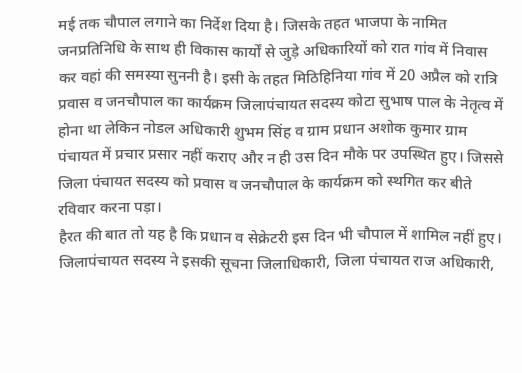मई तक चौपाल लगाने का निर्देश दिया है। जिसके तहत भाजपा के नामित जनप्रतिनिधि के साथ ही विकास कार्यों से जुड़े अधिकारियों को रात गांव में निवास कर वहां की समस्या सुननी है। इसी के तहत मिठिहिनिया गांव में 20 अप्रैल को रात्रि प्रवास व जनचौपाल का कार्यक्रम जिलापंचायत सदस्य कोटा सुभाष पाल के नेतृत्व में होना था लेकिन नोडल अधिकारी शुभम सिंह व ग्राम प्रधान अशोक कुमार ग्राम पंचायत में प्रचार प्रसार नहीं कराए और न ही उस दिन मौके पर उपस्थित हुए। जिससे जिला पंचायत सदस्य को प्रवास व जनचौपाल के कार्यक्रम को स्थगित कर बीते रविवार करना पड़ा।
हैरत की बात तो यह है कि प्रधान व सेक्रेटरी इस दिन भी चौपाल में शामिल नहीं हुए। जिलापंचायत सदस्य ने इसकी सूचना जिलाधिकारी, जिला पंचायत राज अधिकारी,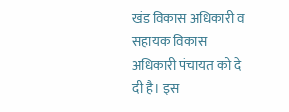खंड विकास अधिकारी व सहायक विकास अधिकारी पंचायत को दे दी है। इस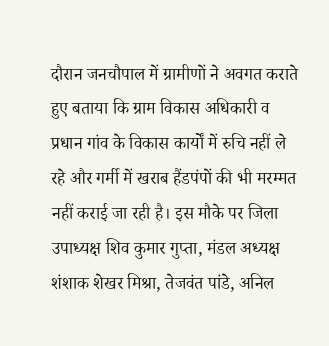दौरान जनचौपाल में ग्रामीणों ने अवगत कराते हुए बताया कि ग्राम विकास अधिकारी व प्रधान गांव के विकास कार्यों में रुचि नहीं ले रहे और गर्मी में खराब हैंडपंपों की भी मरम्मत नहीं कराई जा रही है। इस मौके पर जिला उपाध्यक्ष शिव कुमार गुप्ता, मंडल अध्यक्ष शंशाक शेखर मिश्रा, तेजवंत पांडे, अनिल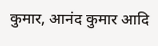कुमार, आनंद कुमार आदि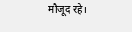मौजूद रहे।